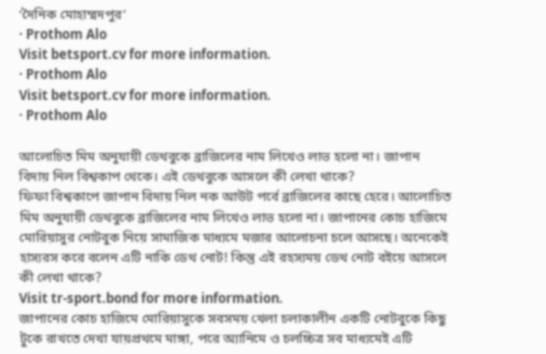‘দৈনিক মোহাম্মদপুর’
· Prothom Alo
Visit betsport.cv for more information.
· Prothom Alo
Visit betsport.cv for more information.
· Prothom Alo

আলোচিত মিম অনুযায়ী ডেথবুকে ব্রাজিলের নাম লিখেও লাভ হলো না। জাপান বিদায় নিল বিশ্বকাপ থেকে। এই ডেথবুকে আসলে কী লেখা থাকে?
ফিফা বিশ্বকাপে জাপান বিদায় নিল নক আউট পর্বে ব্রাজিলের কাছে হেরে। আলোচিত মিম অনুযায়ী ডেথবুকে ব্রাজিলের নাম লিখেও লাভ হলো না। জাপানের কোচ হাজিমে মোরিয়াসুর নোটবুক নিয়ে সামাজিক মাধ্যমে মজার আলোচনা চলে আসছে। অনেকেই হাস্যরস করে বলেন এটি নাকি ডেথ নোট! কিন্তু এই রহস্যময় ডেথ নোট বইয়ে আসলে কী লেখা থাকে?
Visit tr-sport.bond for more information.
জাপানের কোচ হাজিমে মোরিয়াসুকে সবসময় খেলা চলাকালীন একটি নোটবুকে কিছু টুকে রাখতে দেখা যায়প্রথমে মাঙ্গা, পরে অ্যানিমে ও চলচ্চিত্র সব মাধ্যমেই এটি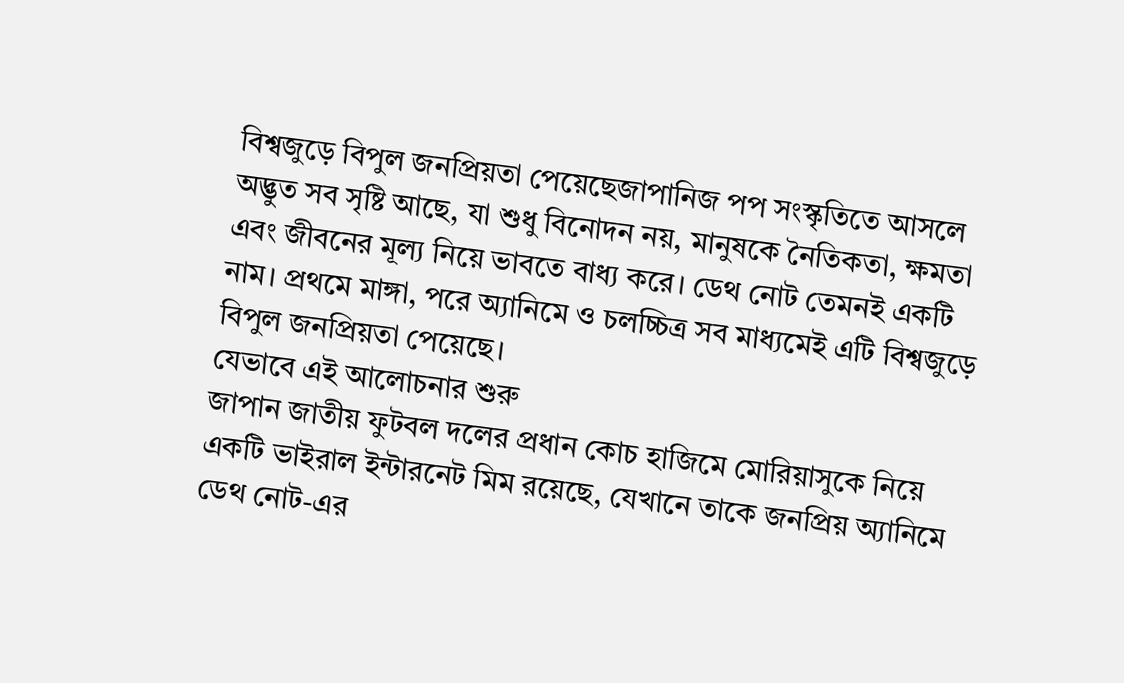বিশ্বজুড়ে বিপুল জনপ্রিয়তা পেয়েছেজাপানিজ পপ সংস্কৃতিতে আসলে অদ্ভুত সব সৃষ্টি আছে, যা শুধু বিনোদন নয়, মানুষকে নৈতিকতা, ক্ষমতা এবং জীবনের মূল্য নিয়ে ভাবতে বাধ্য করে। ডেথ নোট তেমনই একটি নাম। প্রথমে মাঙ্গা, পরে অ্যানিমে ও চলচ্চিত্র সব মাধ্যমেই এটি বিশ্বজুড়ে বিপুল জনপ্রিয়তা পেয়েছে।
যেভাবে এই আলোচনার শুরু
জাপান জাতীয় ফুটবল দলের প্রধান কোচ হাজিমে মোরিয়াসুকে নিয়ে একটি ভাইরাল ইন্টারনেট মিম রয়েছে, যেখানে তাকে জনপ্রিয় অ্যানিমে ডেথ নোট-এর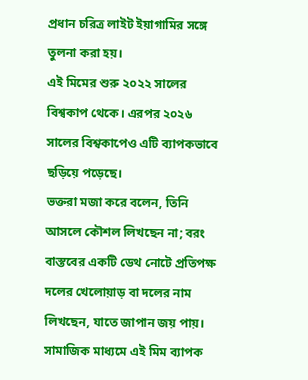প্রধান চরিত্র লাইট ইয়াগামির সঙ্গে তুলনা করা হয়।
এই মিমের শুরু ২০২২ সালের বিশ্বকাপ থেকে। এরপর ২০২৬ সালের বিশ্বকাপেও এটি ব্যাপকভাবে ছড়িয়ে পড়েছে।
ভক্তরা মজা করে বলেন, তিনি আসলে কৌশল লিখছেন না; বরং বাস্তবের একটি ডেথ নোটে প্রতিপক্ষ দলের খেলোয়াড় বা দলের নাম লিখছেন, যাতে জাপান জয় পায়।
সামাজিক মাধ্যমে এই মিম ব্যাপক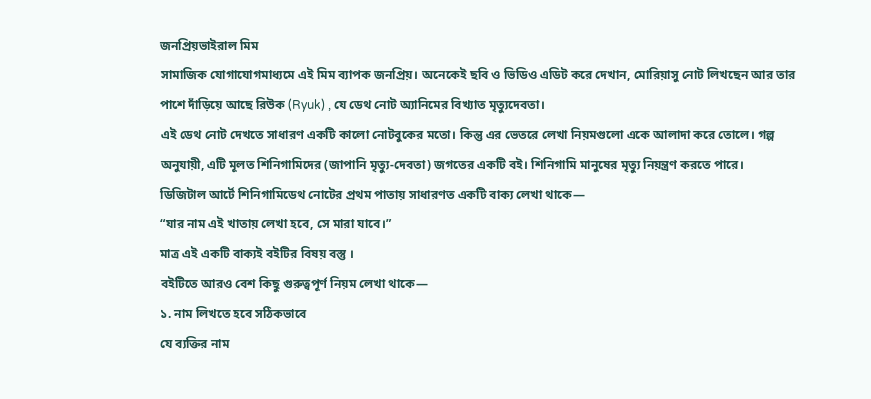জনপ্রিয়ভাইরাল মিম
সামাজিক যোগাযোগমাধ্যমে এই মিম ব্যাপক জনপ্রিয়। অনেকেই ছবি ও ভিডিও এডিট করে দেখান, মোরিয়াসু নোট লিখছেন আর তার পাশে দাঁড়িয়ে আছে রিউক (Ryuk) , যে ডেথ নোট অ্যানিমের বিখ্যাত মৃত্যুদেবতা।
এই ডেথ নোট দেখতে সাধারণ একটি কালো নোটবুকের মতো। কিন্তু এর ভেতরে লেখা নিয়মগুলো একে আলাদা করে তোলে। গল্প অনুযায়ী, এটি মূলত শিনিগামিদের (জাপানি মৃত্যু-দেবতা) জগতের একটি বই। শিনিগামি মানুষের মৃত্যু নিয়ন্ত্রণ করতে পারে।
ডিজিটাল আর্টে শিনিগামিডেথ নোটের প্রথম পাতায় সাধারণত একটি বাক্য লেখা থাকে—
“যার নাম এই খাতায় লেখা হবে, সে মারা যাবে।”
মাত্র এই একটি বাক্যই বইটির বিষয় বস্তু ।
বইটিতে আরও বেশ কিছু গুরুত্বপূর্ণ নিয়ম লেখা থাকে—
১. নাম লিখতে হবে সঠিকভাবে
যে ব্যক্তির নাম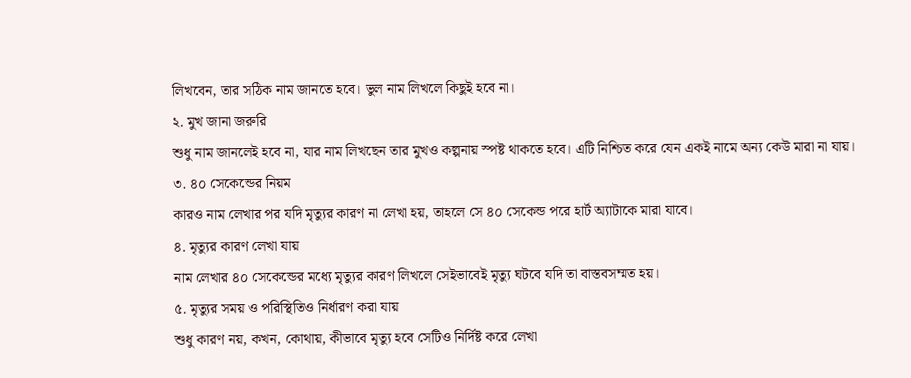লিখবেন, তার সঠিক নাম জানতে হবে। ভুল নাম লিখলে কিছুই হবে না।
২. মুখ জানা জরুরি
শুধু নাম জানলেই হবে না, যার নাম লিখছেন তার মুখও কল্পনায় স্পষ্ট থাকতে হবে। এটি নিশ্চিত করে যেন একই নামে অন্য কেউ মারা না যায়।
৩. ৪০ সেকেন্ডের নিয়ম
কারও নাম লেখার পর যদি মৃত্যুর কারণ না লেখা হয়, তাহলে সে ৪০ সেকেন্ড পরে হার্ট অ্যাটাকে মারা যাবে।
৪. মৃত্যুর কারণ লেখা যায়
নাম লেখার ৪০ সেকেন্ডের মধ্যে মৃত্যুর কারণ লিখলে সেইভাবেই মৃত্যু ঘটবে যদি তা বাস্তবসম্মত হয়।
৫. মৃত্যুর সময় ও পরিস্থিতিও নির্ধারণ করা যায়
শুধু কারণ নয়, কখন, কোথায়, কীভাবে মৃত্যু হবে সেটিও নির্দিষ্ট করে লেখা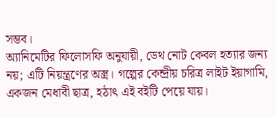সম্ভব।
অ্যানিমেটির ফিলোসফি অনুযায়ী, ডেথ নোট কেবল হত্যার জন্য নয়; এটি নিয়ন্ত্রণের অস্ত্র। গল্পের কেন্দ্রীয় চরিত্র লাইট ইয়াগামি, একজন মেধাবী ছাত্র, হঠাৎ এই বইটি পেয়ে যায়।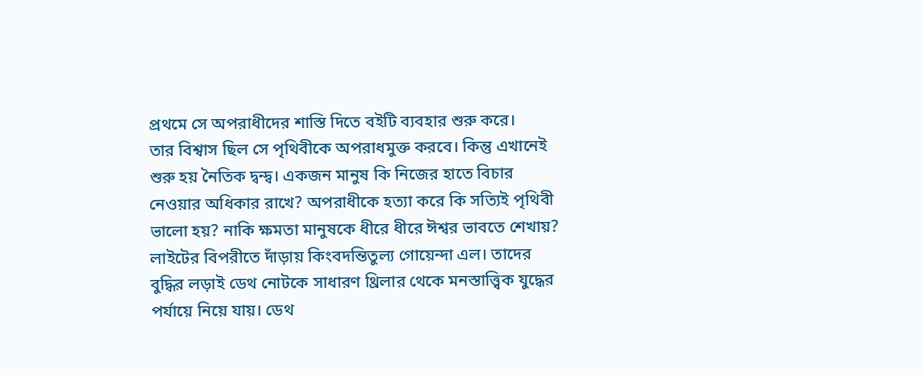প্রথমে সে অপরাধীদের শাস্তি দিতে বইটি ব্যবহার শুরু করে।
তার বিশ্বাস ছিল সে পৃথিবীকে অপরাধমুক্ত করবে। কিন্তু এখানেই শুরু হয় নৈতিক দ্বন্দ্ব। একজন মানুষ কি নিজের হাতে বিচার নেওয়ার অধিকার রাখে? অপরাধীকে হত্যা করে কি সত্যিই পৃথিবী ভালো হয়? নাকি ক্ষমতা মানুষকে ধীরে ধীরে ঈশ্বর ভাবতে শেখায়? লাইটের বিপরীতে দাঁড়ায় কিংবদন্তিতুল্য গোয়েন্দা এল। তাদের বুদ্ধির লড়াই ডেথ নোটকে সাধারণ থ্রিলার থেকে মনস্তাত্ত্বিক যুদ্ধের পর্যায়ে নিয়ে যায়। ডেথ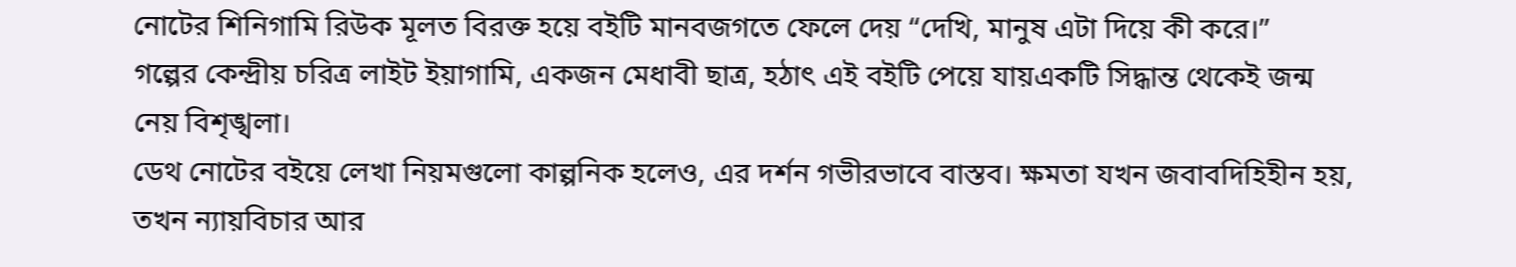নোটের শিনিগামি রিউক মূলত বিরক্ত হয়ে বইটি মানবজগতে ফেলে দেয় “দেখি, মানুষ এটা দিয়ে কী করে।”
গল্পের কেন্দ্রীয় চরিত্র লাইট ইয়াগামি, একজন মেধাবী ছাত্র, হঠাৎ এই বইটি পেয়ে যায়একটি সিদ্ধান্ত থেকেই জন্ম নেয় বিশৃঙ্খলা।
ডেথ নোটের বইয়ে লেখা নিয়মগুলো কাল্পনিক হলেও, এর দর্শন গভীরভাবে বাস্তব। ক্ষমতা যখন জবাবদিহিহীন হয়, তখন ন্যায়বিচার আর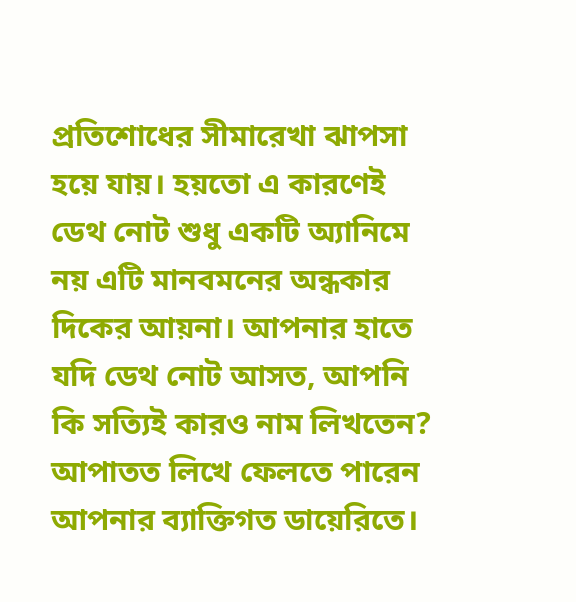প্রতিশোধের সীমারেখা ঝাপসা হয়ে যায়। হয়তো এ কারণেই ডেথ নোট শুধু একটি অ্যানিমে নয় এটি মানবমনের অন্ধকার দিকের আয়না। আপনার হাতে যদি ডেথ নোট আসত, আপনি কি সত্যিই কারও নাম লিখতেন? আপাতত লিখে ফেলতে পারেন আপনার ব্যাক্তিগত ডায়েরিতে।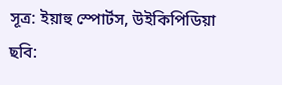সূত্র: ইয়াহু স্পোর্টস, উইকিপিডিয়া
ছবি: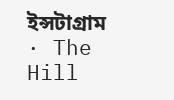ইন্সটাগ্রাম
· The Hill